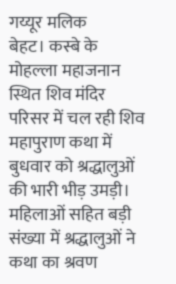गय्यूर मलिक
बेहट। कस्बे के मोहल्ला महाजनान स्थित शिव मंदिर परिसर में चल रही शिव महापुराण कथा में बुधवार को श्रद्धालुओं की भारी भीड़ उमड़ी। महिलाओं सहित बड़ी संख्या में श्रद्धालुओं ने कथा का श्रवण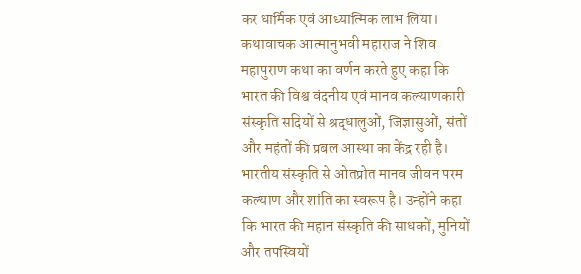कर धार्मिक एवं आध्यात्मिक लाभ लिया।
कथावाचक आत्मानुभवी महाराज ने शिव महापुराण कथा का वर्णन करते हुए कहा कि भारत की विश्व वंदनीय एवं मानव कल्याणकारी संस्कृति सदियों से श्रद्धालुओं, जिज्ञासुओं, संतों और महंतों की प्रबल आस्था का केंद्र रही है। भारतीय संस्कृति से ओतप्रोत मानव जीवन परम कल्याण और शांति का स्वरूप है। उन्होंने कहा कि भारत की महान संस्कृति की साधकों, मुनियों और तपस्वियों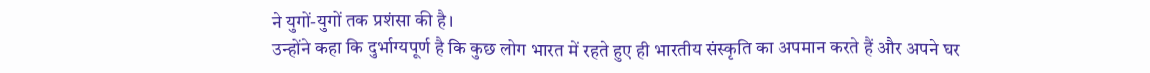ने युगों-युगों तक प्रशंसा की है।
उन्होंने कहा कि दुर्भाग्यपूर्ण है कि कुछ लोग भारत में रहते हुए ही भारतीय संस्कृति का अपमान करते हैं और अपने घर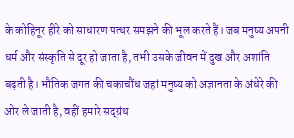के कोहिनूर हीरे को साधारण पत्थर समझने की भूल करते हैं। जब मनुष्य अपनी धर्म और संस्कृति से दूर हो जाता है, तभी उसके जीवन में दुख और अशांति बढ़ती है। भौतिक जगत की चकाचौंध जहां मनुष्य को अज्ञानता के अंधेरे की ओर ले जाती है, वहीं हमारे सद्ग्रंथ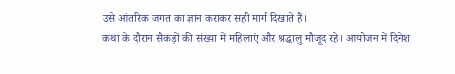उसे आंतरिक जगत का ज्ञान कराकर सही मार्ग दिखाते हैं।
कथा के दौरान सैकड़ों की संख्या में महिलाएं और श्रद्धालु मौजूद रहे। आयोजन में दिनेश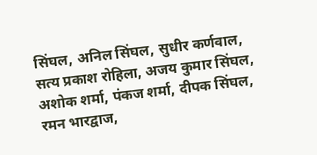सिंघल, अनिल सिंघल, सुधीर कर्णवाल, सत्य प्रकाश रोहिला, अजय कुमार सिंघल, अशोक शर्मा, पंकज शर्मा, दीपक सिंघल, रमन भारद्वाज,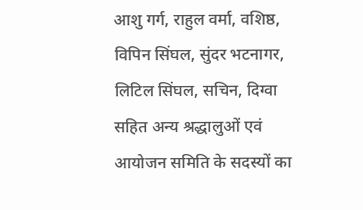आशु गर्ग, राहुल वर्मा, वशिष्ठ, विपिन सिंघल, सुंदर भटनागर, लिटिल सिंघल, सचिन, दिग्वा सहित अन्य श्रद्धालुओं एवं आयोजन समिति के सदस्यों का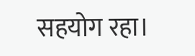सहयोग रहा।